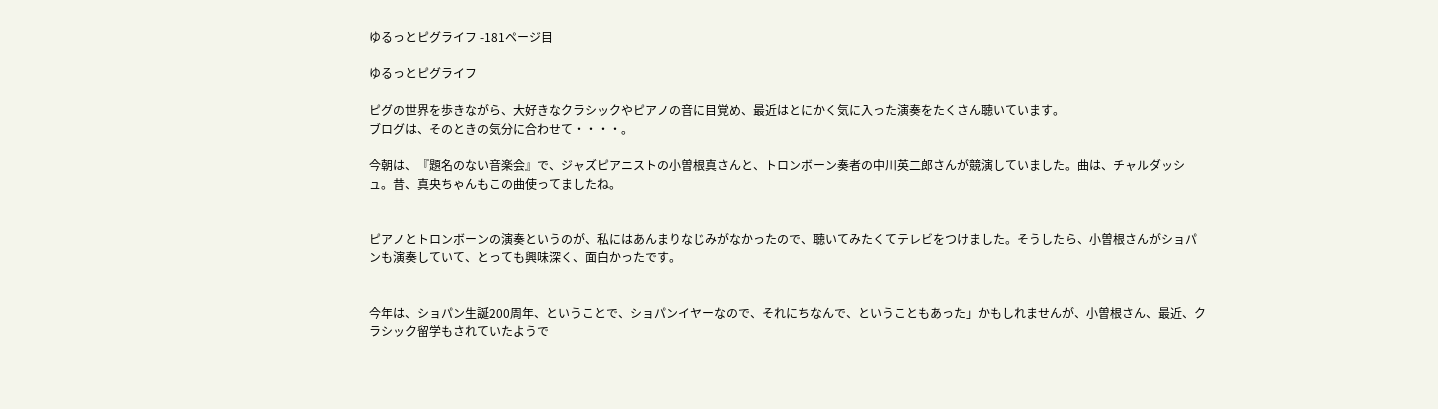ゆるっとピグライフ -181ページ目

ゆるっとピグライフ

ピグの世界を歩きながら、大好きなクラシックやピアノの音に目覚め、最近はとにかく気に入った演奏をたくさん聴いています。
ブログは、そのときの気分に合わせて・・・・。

今朝は、『題名のない音楽会』で、ジャズピアニストの小曽根真さんと、トロンボーン奏者の中川英二郎さんが競演していました。曲は、チャルダッシュ。昔、真央ちゃんもこの曲使ってましたね。


ピアノとトロンボーンの演奏というのが、私にはあんまりなじみがなかったので、聴いてみたくてテレビをつけました。そうしたら、小曽根さんがショパンも演奏していて、とっても興味深く、面白かったです。


今年は、ショパン生誕200周年、ということで、ショパンイヤーなので、それにちなんで、ということもあった」かもしれませんが、小曽根さん、最近、クラシック留学もされていたようで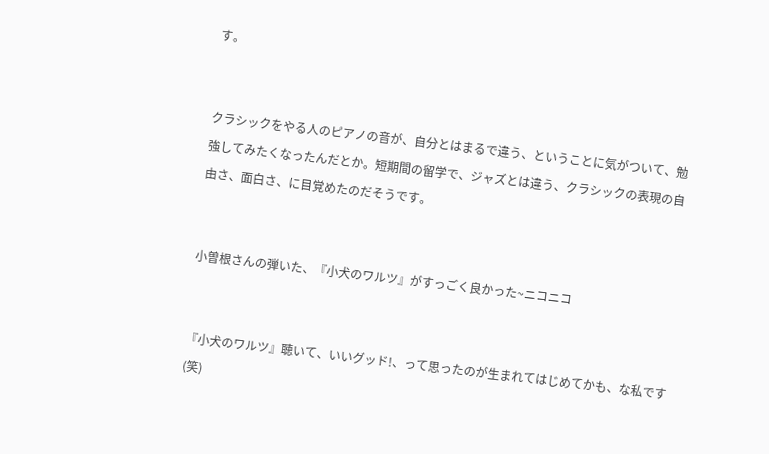す。


クラシックをやる人のピアノの音が、自分とはまるで違う、ということに気がついて、勉強してみたくなったんだとか。短期間の留学で、ジャズとは違う、クラシックの表現の自由さ、面白さ、に目覚めたのだそうです。


小曽根さんの弾いた、『小犬のワルツ』がすっごく良かった~ニコニコ


『小犬のワルツ』聴いて、いいグッド!、って思ったのが生まれてはじめてかも、な私です(笑)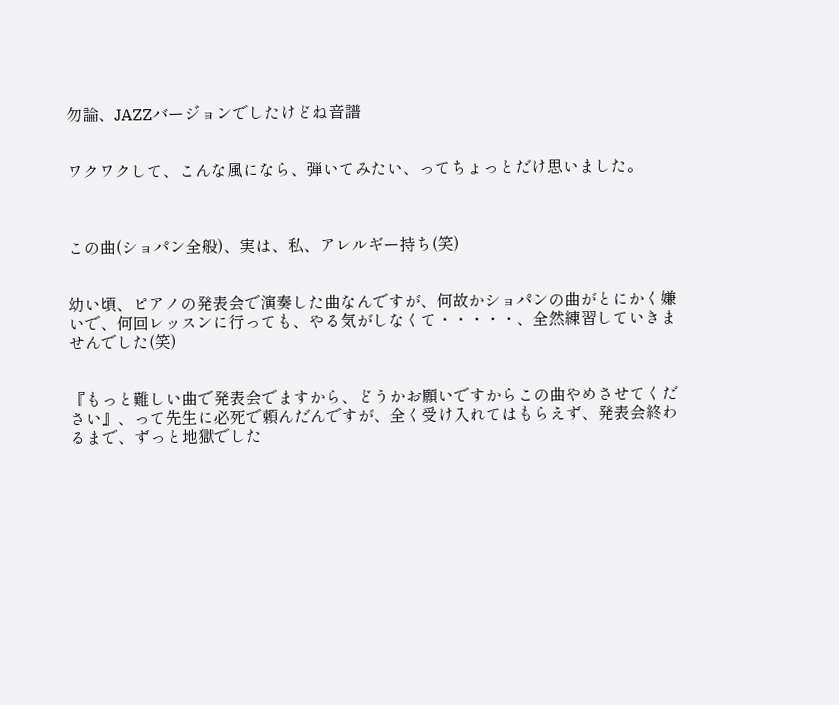勿論、JAZZバージョンでしたけどね音譜


ワクワクして、こんな風になら、弾いてみたい、ってちょっとだけ思いました。



この曲(ショパン全般)、実は、私、アレルギー持ち(笑)


幼い頃、ピアノの発表会で演奏した曲なんですが、何故かショパンの曲がとにかく嫌いで、何回レッスンに行っても、やる気がしなくて・・・・・、全然練習していきませんでした(笑)


『もっと難しい曲で発表会でますから、どうかお願いですからこの曲やめさせてください』、って先生に必死で頼んだんですが、全く受け入れてはもらえず、発表会終わるまで、ずっと地獄でした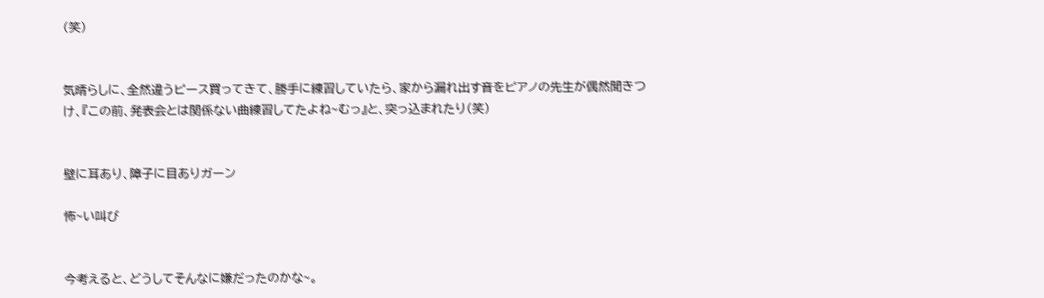(笑)


気晴らしに、全然違うピース買ってきて、勝手に練習していたら、家から漏れ出す音をピアノの先生が偶然聞きつけ、『この前、発表会とは関係ない曲練習してたよね~むっ』と、突っ込まれたり(笑)


壁に耳あり、障子に目ありガーン

怖~い叫び


今考えると、どうしてそんなに嫌だったのかな~。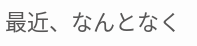最近、なんとなく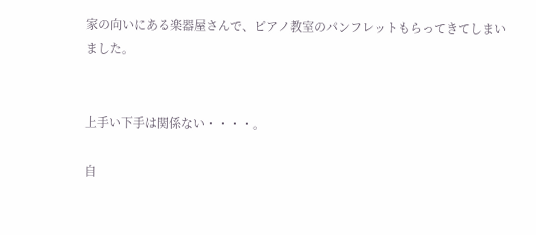家の向いにある楽器屋さんで、ピアノ教室のパンフレットもらってきてしまいました。


上手い下手は関係ない・・・・。

自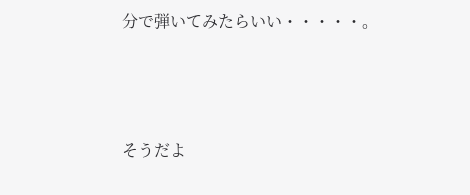分で弾いてみたらいい・・・・・。



そうだよ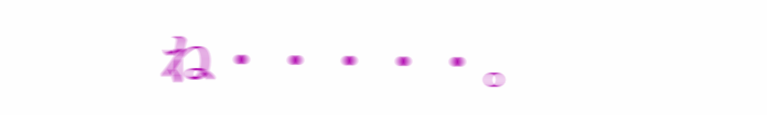ね・・・・・。